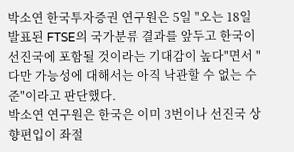박소연 한국투자증권 연구원은 5일 "오는 18일 발표된 FTSE의 국가분류 결과를 앞두고 한국이 선진국에 포함될 것이라는 기대감이 높다"면서 "다만 가능성에 대해서는 아직 낙관할 수 없는 수준"이라고 판단했다.
박소연 연구원은 한국은 이미 3번이나 선진국 상향편입이 좌절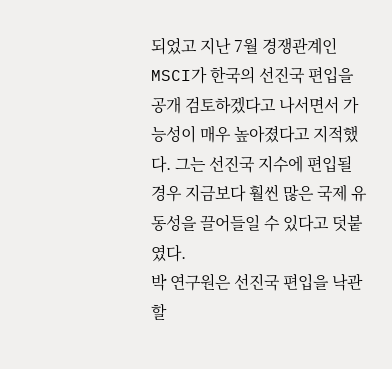되었고 지난 7월 경쟁관계인 MSCI가 한국의 선진국 편입을 공개 검토하겠다고 나서면서 가능성이 매우 높아졌다고 지적했다. 그는 선진국 지수에 편입될 경우 지금보다 훨씬 많은 국제 유동성을 끌어들일 수 있다고 덧붙였다.
박 연구원은 선진국 편입을 낙관할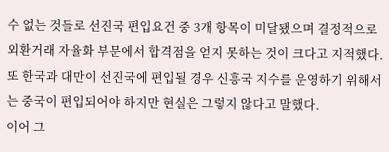수 없는 것들로 선진국 편입요건 중 3개 항목이 미달됐으며 결정적으로 외환거래 자율화 부문에서 합격점을 얻지 못하는 것이 크다고 지적했다. 또 한국과 대만이 선진국에 편입될 경우 신흥국 지수를 운영하기 위해서는 중국이 편입되어야 하지만 현실은 그렇지 않다고 말했다.
이어 그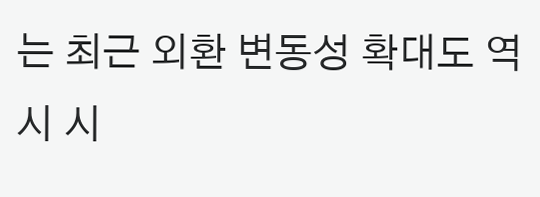는 최근 외환 변동성 확대도 역시 시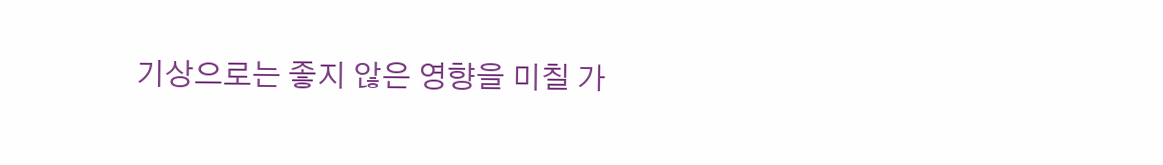기상으로는 좋지 않은 영향을 미칠 가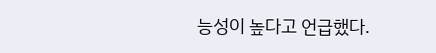능성이 높다고 언급했다.